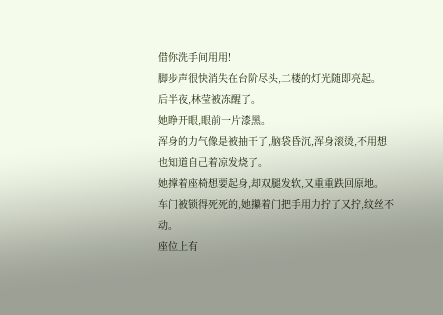借你洗手间用用!
脚步声很快消失在台阶尽头,二楼的灯光随即亮起。
后半夜,林莹被冻醒了。
她睁开眼,眼前一片漆黑。
浑身的力气像是被抽干了,脑袋昏沉,浑身滚烫,不用想也知道自己着凉发烧了。
她撑着座椅想要起身,却双腿发软,又重重跌回原地。
车门被锁得死死的,她攥着门把手用力拧了又拧,纹丝不动。
座位上有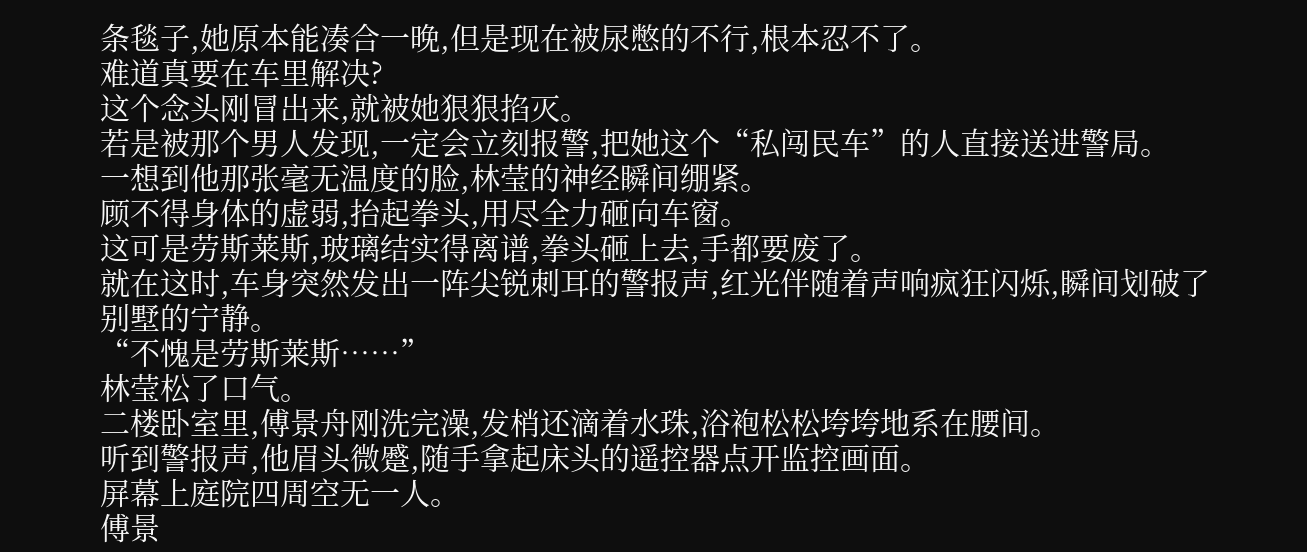条毯子,她原本能凑合一晚,但是现在被尿憋的不行,根本忍不了。
难道真要在车里解决?
这个念头刚冒出来,就被她狠狠掐灭。
若是被那个男人发现,一定会立刻报警,把她这个“私闯民车”的人直接送进警局。
一想到他那张毫无温度的脸,林莹的神经瞬间绷紧。
顾不得身体的虚弱,抬起拳头,用尽全力砸向车窗。
这可是劳斯莱斯,玻璃结实得离谱,拳头砸上去,手都要废了。
就在这时,车身突然发出一阵尖锐刺耳的警报声,红光伴随着声响疯狂闪烁,瞬间划破了别墅的宁静。
“不愧是劳斯莱斯……”
林莹松了口气。
二楼卧室里,傅景舟刚洗完澡,发梢还滴着水珠,浴袍松松垮垮地系在腰间。
听到警报声,他眉头微蹙,随手拿起床头的遥控器点开监控画面。
屏幕上庭院四周空无一人。
傅景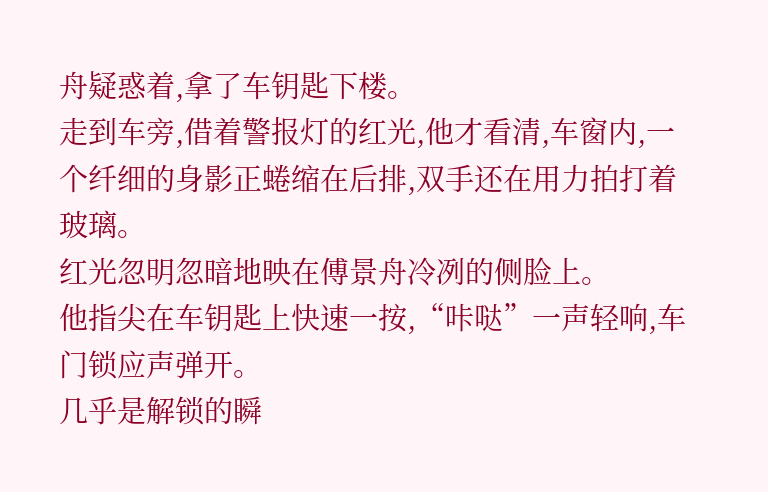舟疑惑着,拿了车钥匙下楼。
走到车旁,借着警报灯的红光,他才看清,车窗内,一个纤细的身影正蜷缩在后排,双手还在用力拍打着玻璃。
红光忽明忽暗地映在傅景舟冷冽的侧脸上。
他指尖在车钥匙上快速一按,“咔哒”一声轻响,车门锁应声弹开。
几乎是解锁的瞬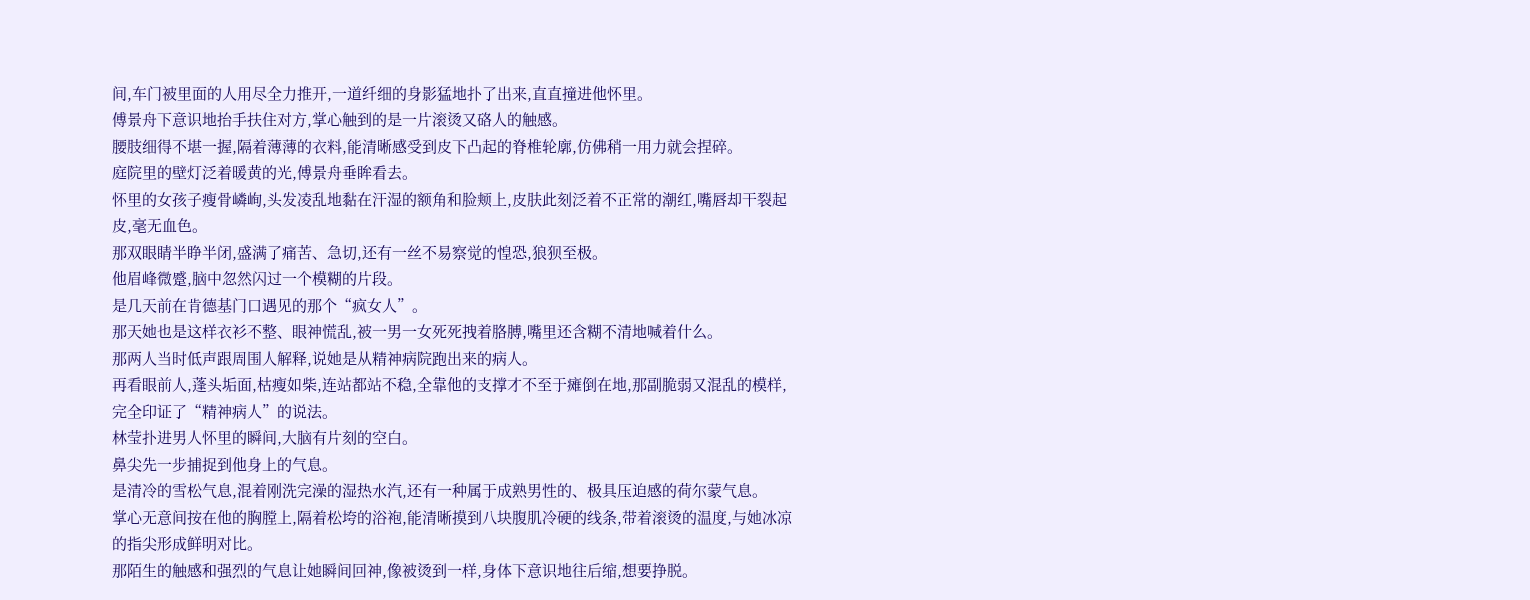间,车门被里面的人用尽全力推开,一道纤细的身影猛地扑了出来,直直撞进他怀里。
傅景舟下意识地抬手扶住对方,掌心触到的是一片滚烫又硌人的触感。
腰肢细得不堪一握,隔着薄薄的衣料,能清晰感受到皮下凸起的脊椎轮廓,仿佛稍一用力就会捏碎。
庭院里的壁灯泛着暖黄的光,傅景舟垂眸看去。
怀里的女孩子瘦骨嶙峋,头发凌乱地黏在汗湿的额角和脸颊上,皮肤此刻泛着不正常的潮红,嘴唇却干裂起皮,毫无血色。
那双眼睛半睁半闭,盛满了痛苦、急切,还有一丝不易察觉的惶恐,狼狈至极。
他眉峰微蹙,脑中忽然闪过一个模糊的片段。
是几天前在肯德基门口遇见的那个“疯女人”。
那天她也是这样衣衫不整、眼神慌乱,被一男一女死死拽着胳膊,嘴里还含糊不清地喊着什么。
那两人当时低声跟周围人解释,说她是从精神病院跑出来的病人。
再看眼前人,蓬头垢面,枯瘦如柴,连站都站不稳,全靠他的支撑才不至于瘫倒在地,那副脆弱又混乱的模样,完全印证了“精神病人”的说法。
林莹扑进男人怀里的瞬间,大脑有片刻的空白。
鼻尖先一步捕捉到他身上的气息。
是清冷的雪松气息,混着刚洗完澡的湿热水汽,还有一种属于成熟男性的、极具压迫感的荷尔蒙气息。
掌心无意间按在他的胸膛上,隔着松垮的浴袍,能清晰摸到八块腹肌冷硬的线条,带着滚烫的温度,与她冰凉的指尖形成鲜明对比。
那陌生的触感和强烈的气息让她瞬间回神,像被烫到一样,身体下意识地往后缩,想要挣脱。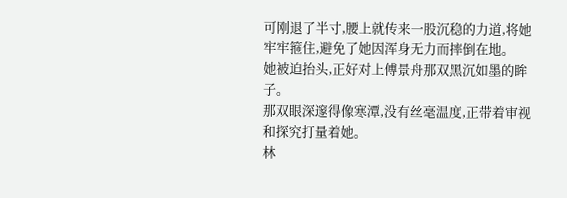可刚退了半寸,腰上就传来一股沉稳的力道,将她牢牢箍住,避免了她因浑身无力而摔倒在地。
她被迫抬头,正好对上傅景舟那双黑沉如墨的眸子。
那双眼深邃得像寒潭,没有丝毫温度,正带着审视和探究打量着她。
林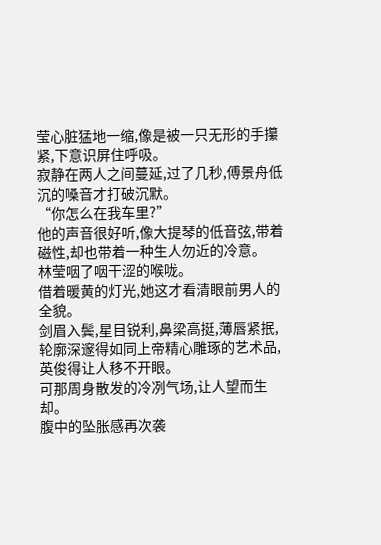莹心脏猛地一缩,像是被一只无形的手攥紧,下意识屏住呼吸。
寂静在两人之间蔓延,过了几秒,傅景舟低沉的嗓音才打破沉默。
“你怎么在我车里?”
他的声音很好听,像大提琴的低音弦,带着磁性,却也带着一种生人勿近的冷意。
林莹咽了咽干涩的喉咙。
借着暖黄的灯光,她这才看清眼前男人的全貌。
剑眉入鬓,星目锐利,鼻梁高挺,薄唇紧抿,轮廓深邃得如同上帝精心雕琢的艺术品,英俊得让人移不开眼。
可那周身散发的冷冽气场,让人望而生却。
腹中的坠胀感再次袭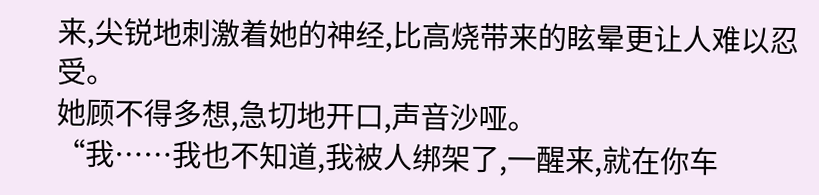来,尖锐地刺激着她的神经,比高烧带来的眩晕更让人难以忍受。
她顾不得多想,急切地开口,声音沙哑。
“我……我也不知道,我被人绑架了,一醒来,就在你车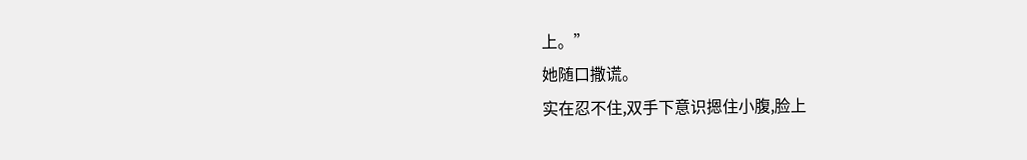上。”
她随口撒谎。
实在忍不住,双手下意识摁住小腹,脸上